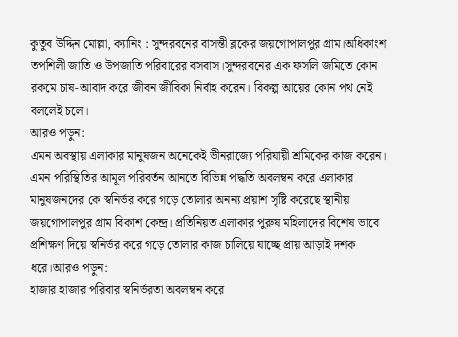কুতুব উদ্দিন মোল্লা, ক্যানিং : সুন্দরবনের বাসন্তী ব্লকের জয়গোপালপুর গ্রাম।অধিকাংশ তপশিলী জাতি ও উপজাতি পরিবারের বসবাস।সুন্দরবনের এক ফসলি জমিতে কোন রকমে চাষ-আবাদ করে জীবন জীবিকা নির্বাহ করেন। বিকল্প আয়ের কোন পথ নেই বললেই চলে।
আরও পড়ুন:
এমন অবস্থায় এলাকার মানুষজন অনেকেই ভীনরাজ্যে পরিযায়ী শ্রমিকের কাজ করেন।
এমন পরিস্থিতির আমূল পরিবর্তন আনতে বিভিন্ন পদ্ধতি অবলম্বন করে এলাকার মানুষজনদের কে স্বনির্ভর করে গড়ে তোলার অনন্য প্রয়াশ সৃষ্টি করেছে স্থানীয় জয়গোপালপুর গ্রাম বিকাশ কেন্দ্র। প্রতিনিয়ত এলাকার পুরুষ মহিলাদের বিশেষ ভাবে প্রশিক্ষণ দিয়ে স্বনির্ভর করে গড়ে তোলার কাজ চালিয়ে যাচ্ছে প্রায় আড়াই দশক ধরে।আরও পড়ুন:
হাজার হাজার পরিবার স্বনির্ভরতা অবলম্বন করে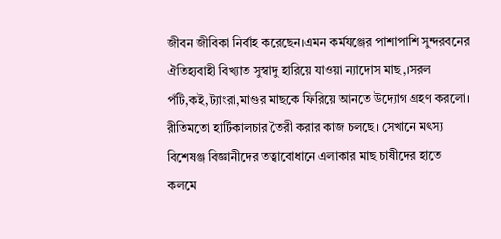জীবন জীবিকা নির্বাহ করেছেন।এমন কর্মযঞ্জের পাশাপাশি সুন্দরবনের ঐতিহ্যবাহী বিখ্যাত সুস্বাদু হারিয়ে যাওয়া ন্যাদোস মাছ,।সরল পঁটি,কই,ট্যাংরা,মাগুর মাছকে ফিরিয়ে আনতে উদ্যোগ গ্রহণ করলো।
রীতিমতো হার্টিকালচার তৈরী করার কাজ চলছে। সেখানে মৎস্য বিশেষঞ্জ বিজ্ঞানীদের তত্বাবোধানে এলাকার মাছ চাষীদের হাতে কলমে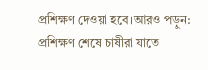প্রশিক্ষণ দেওয়া হবে।আরও পড়ুন:
প্রশিক্ষণ শেষে চাষীরা যাতে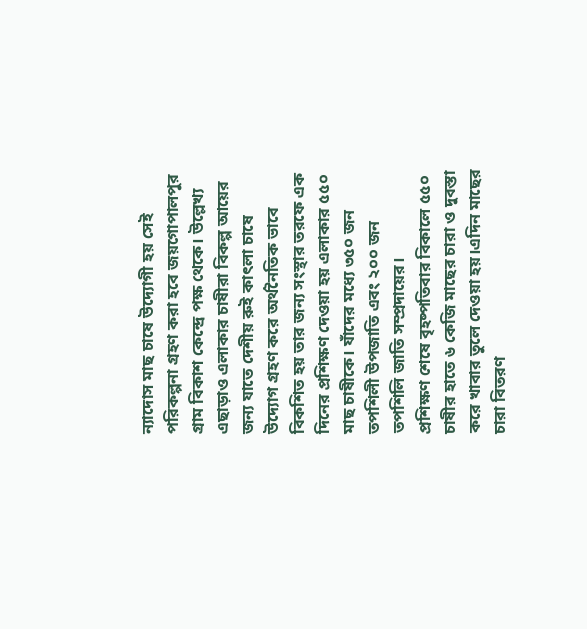ন্যাদোস মাছ চাষে উদ্যোগী হয় সেই পরিকল্পনা গ্রহণ করা হবে জয়গোপালপুর গ্রাম বিকাশ কেন্দ্রে পক্ষ থেকে। উল্লেখ্য এছাড়াও এলাকার চাষীরা বিকল্প আয়ের জন্য যাতে দেশীয় রুই কাৎলা চাষে উদ্যোগ গ্রহণ করে অর্থনৈতিক ভাবে বিকশিত হয় তার জন্য সংস্থার তরফে এক দিনের প্রশিক্ষণ দেওয়া হয় এলাকার ৫৫০ মাছ চাষীকে। যাঁদের মধ্যে ৩৫০ জন তপশিলী উপজাতি এবং ২০০ জন তপশিলি জাতি সম্প্রদায়ের।
প্রশিক্ষণ শেষে বৃহষ্পতিবার বিকালে ৫৫০ চাষীর হাতে ৬ কেজি মাছের চারা ও দুবস্তা করে খাবার তুলে দেওয়া হয়।এদিন মাছের চারা বিতরণ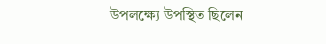উপলক্ষ্যে উপস্থিত ছিলেন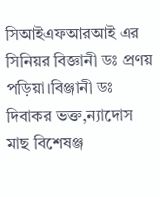সিআইএফআরআই এর সিনিয়র বিজ্ঞানী ডঃ প্রণয় পড়িয়া।বিঞ্জানী ডঃ দিবাকর ভক্ত,ন্যাদোস মাছ বিশেষঞ্জ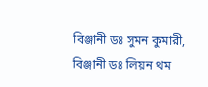বিঞ্জানী ডঃ সুমন কুমারী, বিঞ্জানী ডঃ লিয়ন থম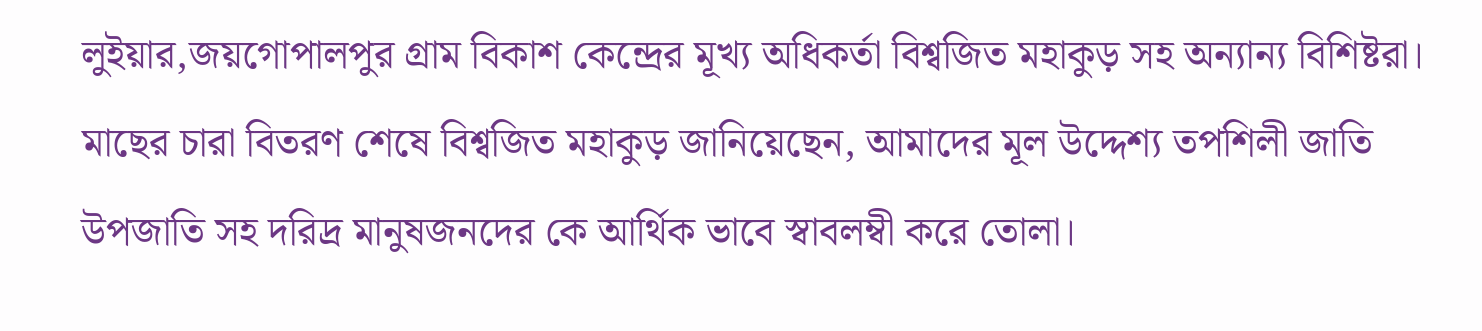লুইয়ার,জয়গোপালপুর গ্রাম বিকাশ কেন্দ্রের মূখ্য অধিকর্তা বিশ্বজিত মহাকুড় সহ অন্যান্য বিশিষ্টরা।
মাছের চারা বিতরণ শেষে বিশ্বজিত মহাকুড় জানিয়েছেন, আমাদের মূল উদ্দেশ্য তপশিলী জাতি উপজাতি সহ দরিদ্র মানুষজনদের কে আর্থিক ভাবে স্বাবলম্বী করে তোলা।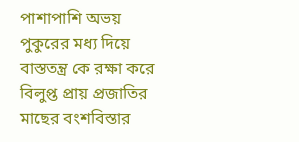পাশাপাশি অভয় পুকুরের মধ্য দিয়ে বাস্ততন্ত্র কে রক্ষা করে বিলুপ্ত প্রায় প্রজাতির মাছের বংশবিস্তার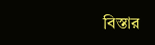বিস্তার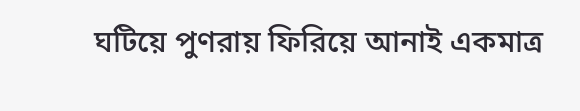ঘটিয়ে পুণরায় ফিরিয়ে আনাই একমাত্র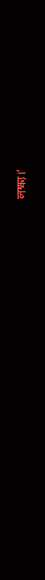লক্ষ্য।’